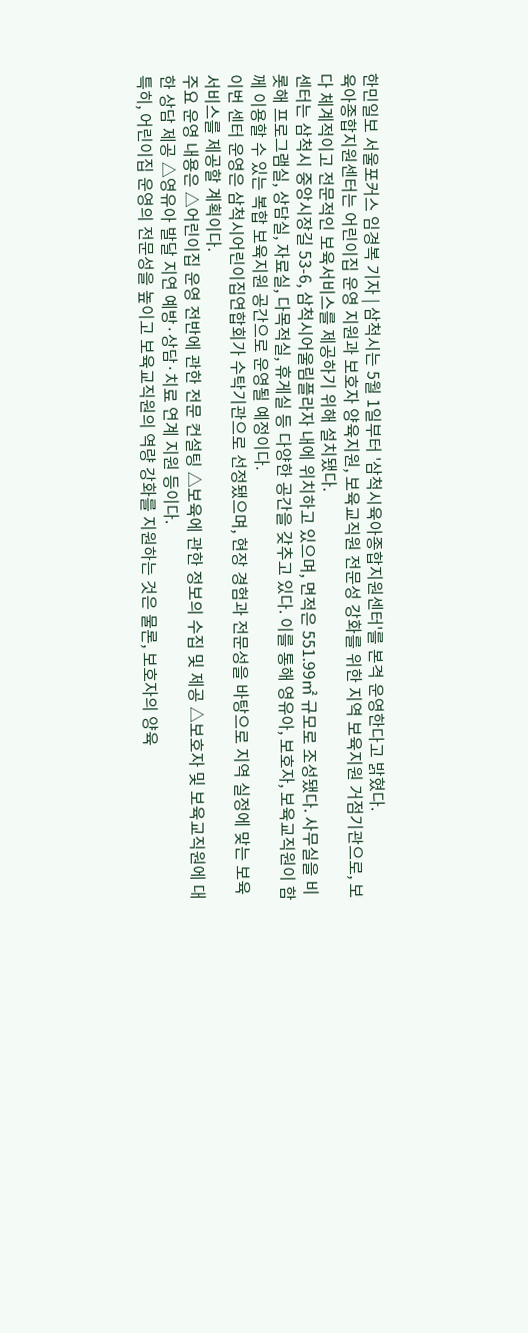한민일보 서울포커스 임경복 기자 | 삼척시는 5월 1일부터 '삼척시육아종합지원센터'를 본격 운영한다고 밝혔다.
육아종합지원센터는 어린이집 운영 지원과 보호자 양육지원, 보육교직원 전문성 강화를 위한 지역 보육지원 거점기관으로, 보다 체계적이고 전문적인 보육서비스를 제공하기 위해 설치됐다.
센터는 삼척시 중앙시장길 53-6, 삼척시어울림플라자 내에 위치하고 있으며, 면적은 551.99㎡ 규모로 조성됐다. 사무실을 비롯해 프로그램실, 상담실, 자료실, 다목적실, 휴게실 등 다양한 공간을 갖추고 있다. 이를 통해 영유아, 보호자, 보육교직원이 함께 이용할 수 있는 복합 보육지원 공간으로 운영될 예정이다.
이번 센터 운영은 삼척시어린이집연합회가 수탁기관으로 선정됐으며, 현장 경험과 전문성을 바탕으로 지역 실정에 맞는 보육서비스를 제공할 계획이다.
주요 운영 내용은 △어린이집 운영 전반에 관한 전문 컨설팅 △보육에 관한 정보의 수집 및 제공 △보호자 및 보육교직원에 대한 상담 제공 △영유아 발달 지연 예방·상담·치료 연계 지원 등이다.
특히, 어린이집 운영의 전문성을 높이고 보육교직원의 역량 강화를 지원하는 것은 물론, 보호자의 양육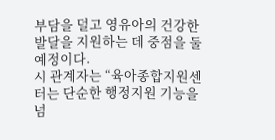부담을 덜고 영유아의 건강한 발달을 지원하는 데 중점을 둘 예정이다.
시 관계자는 “육아종합지원센터는 단순한 행정지원 기능을 넘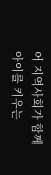어 지역사회가 함께 아이를 키우는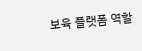보육 플랫폼 역할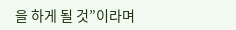을 하게 될 것”이라며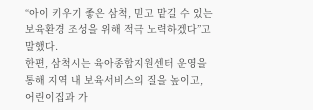“아이 키우기 좋은 삼척, 믿고 맡길 수 있는 보육환경 조성을 위해 적극 노력하겠다”고 말했다.
한편, 삼척시는 육아종합지원센터 운영을 통해 지역 내 보육서비스의 질을 높이고, 어린이집과 가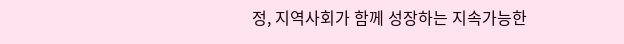정, 지역사회가 함께 성장하는 지속가능한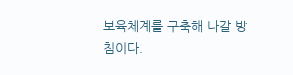보육체계를 구축해 나갈 방침이다.